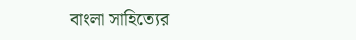বাংলা সাহিত্যের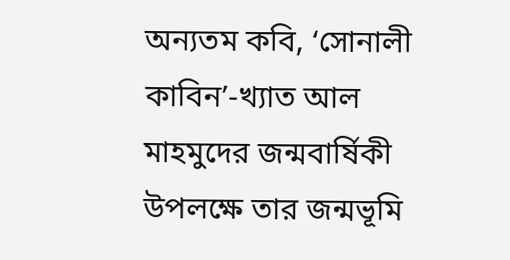অন্যতম কবি, ‘সোনালী কাবিন’-খ্যাত আল মাহমুদের জন্মবার্ষিকী উপলক্ষে তার জন্মভূমি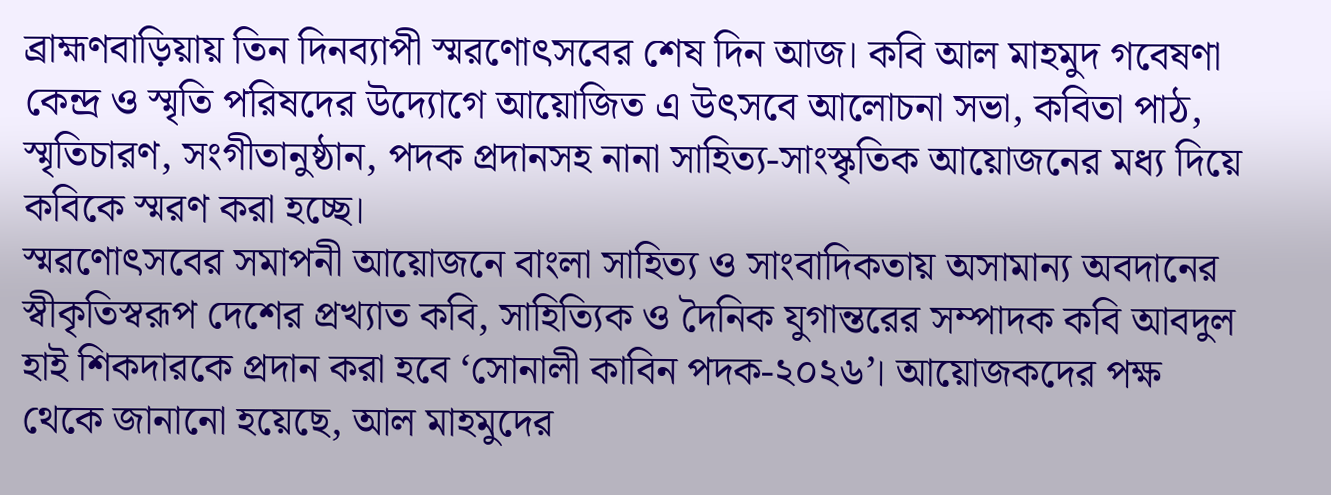ব্রাহ্মণবাড়িয়ায় তিন দিনব্যাপী স্মরণোৎসবের শেষ দিন আজ। কবি আল মাহমুদ গবেষণা কেন্দ্র ও স্মৃতি পরিষদের উদ্যোগে আয়োজিত এ উৎসবে আলোচনা সভা, কবিতা পাঠ, স্মৃতিচারণ, সংগীতানুষ্ঠান, পদক প্রদানসহ নানা সাহিত্য-সাংস্কৃতিক আয়োজনের মধ্য দিয়ে কবিকে স্মরণ করা হচ্ছে।
স্মরণোৎসবের সমাপনী আয়োজনে বাংলা সাহিত্য ও সাংবাদিকতায় অসামান্য অবদানের স্বীকৃতিস্বরূপ দেশের প্রখ্যাত কবি, সাহিত্যিক ও দৈনিক যুগান্তরের সম্পাদক কবি আবদুল হাই শিকদারকে প্রদান করা হবে ‘সোনালী কাবিন পদক-২০২৬’। আয়োজকদের পক্ষ থেকে জানানো হয়েছে, আল মাহমুদের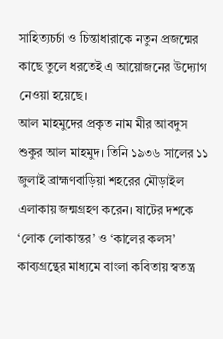সাহিত্যচর্চা ও চিন্তাধারাকে নতুন প্রজন্মের কাছে তুলে ধরতেই এ আয়োজনের উদ্যোগ নেওয়া হয়েছে।
আল মাহমুদের প্রকৃত নাম মীর আবদুস শুকুর আল মাহমুদ। তিনি ১৯৩৬ সালের ১১ জুলাই ব্রাহ্মণবাড়িয়া শহরের মৌড়াইল এলাকায় জন্মগ্রহণ করেন। ষাটের দশকে ‘লোক লোকান্তর’ ও ‘কালের কলস’ কাব্যগ্রন্থের মাধ্যমে বাংলা কবিতায় স্বতন্ত্র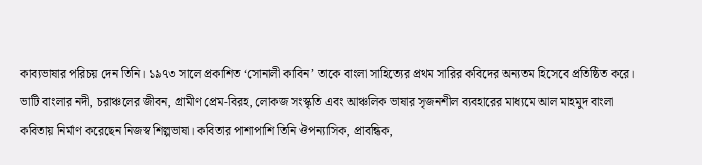কাব্যভাষার পরিচয় দেন তিনি। ১৯৭৩ সালে প্রকাশিত ‘সোনালী কাবিন’ তাকে বাংলা সাহিত্যের প্রথম সারির কবিদের অন্যতম হিসেবে প্রতিষ্ঠিত করে।
ভাটি বাংলার নদী, চরাঞ্চলের জীবন, গ্রামীণ প্রেম-বিরহ, লোকজ সংস্কৃতি এবং আঞ্চলিক ভাষার সৃজনশীল ব্যবহারের মাধ্যমে আল মাহমুদ বাংলা কবিতায় নির্মাণ করেছেন নিজস্ব শিল্পভাষা। কবিতার পাশাপাশি তিনি ঔপন্যাসিক, প্রাবন্ধিক,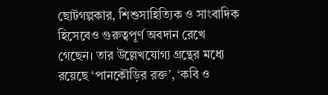ছোটগল্পকার, শিশুসাহিত্যিক ও সাংবাদিক হিসেবেও গুরুত্বপূর্ণ অবদান রেখে গেছেন। তার উল্লেখযোগ্য গ্রন্থের মধ্যে রয়েছে ‘পানকৌড়ির রক্ত’, ‘কবি ও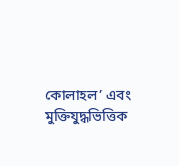কোলাহল’ এবং মুক্তিযুদ্ধভিত্তিক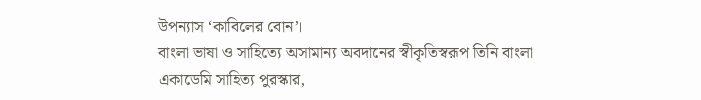উপন্যাস ‘কাবিলের বোন’।
বাংলা ভাষা ও সাহিত্যে অসামান্য অবদানের স্বীকৃতিস্বরূপ তিনি বাংলা একাডেমি সাহিত্য পুরস্কার,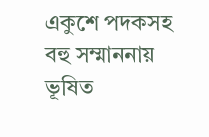একুশে পদকসহ বহু সম্মাননায় ভূষিত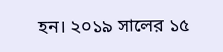হন। ২০১৯ সালের ১৫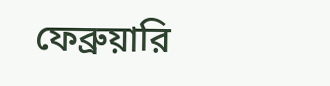ফেব্রুয়ারি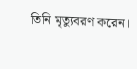তিনি মৃত্যুবরণ করেন।